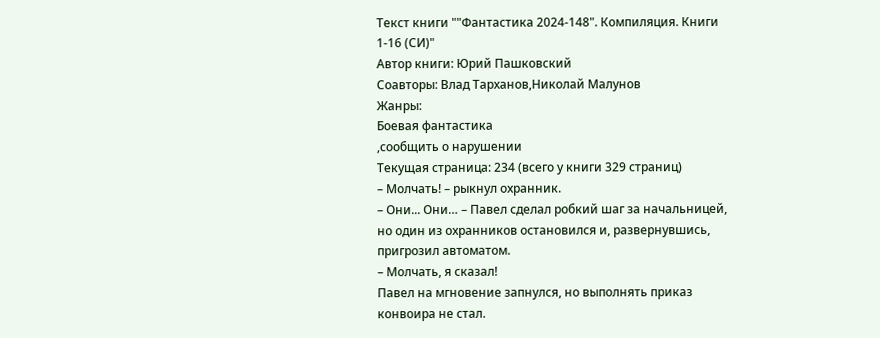Текст книги ""Фантастика 2024-148". Компиляция. Книги 1-16 (СИ)"
Автор книги: Юрий Пашковский
Соавторы: Влад Тарханов,Николай Малунов
Жанры:
Боевая фантастика
,сообщить о нарушении
Текущая страница: 234 (всего у книги 329 страниц)
– Молчать! – рыкнул охранник.
– Они... Они… – Павел сделал робкий шаг за начальницей, но один из охранников остановился и, развернувшись, пригрозил автоматом.
– Молчать, я сказал!
Павел на мгновение запнулся, но выполнять приказ конвоира не стал.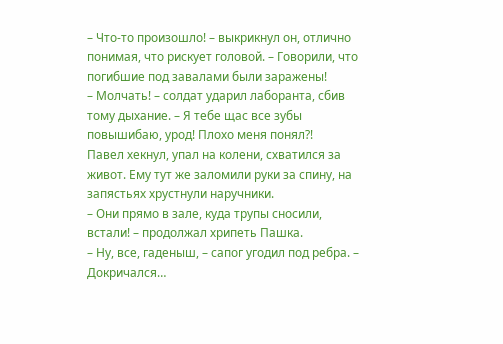– Что-то произошло! – выкрикнул он, отлично понимая, что рискует головой. – Говорили, что погибшие под завалами были заражены!
– Молчать! – солдат ударил лаборанта, сбив тому дыхание. – Я тебе щас все зубы повышибаю, урод! Плохо меня понял?!
Павел хекнул, упал на колени, схватился за живот. Ему тут же заломили руки за спину, на запястьях хрустнули наручники.
– Они прямо в зале, куда трупы сносили, встали! – продолжал хрипеть Пашка.
– Ну, все, гаденыш, – сапог угодил под ребра. – Докричался…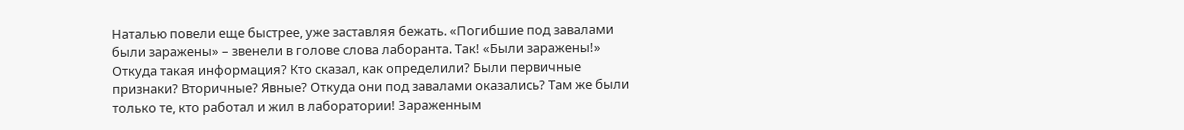Наталью повели еще быстрее, уже заставляя бежать. «Погибшие под завалами были заражены» – звенели в голове слова лаборанта. Так! «Были заражены!» Откуда такая информация? Кто сказал, как определили? Были первичные признаки? Вторичные? Явные? Откуда они под завалами оказались? Там же были только те, кто работал и жил в лаборатории! Зараженным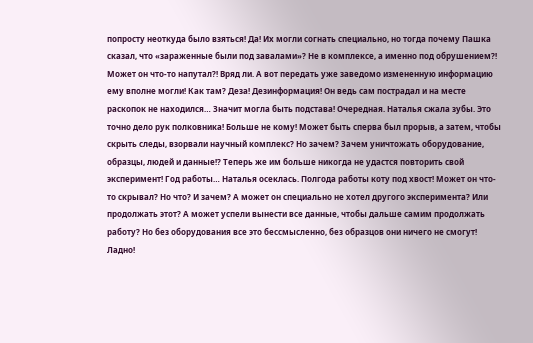попросту неоткуда было взяться! Да! Их могли согнать специально, но тогда почему Пашка сказал, что «зараженные были под завалами»? Не в комплексе, а именно под обрушением?! Может он что-то напутал?! Вряд ли. А вот передать уже заведомо измененную информацию ему вполне могли! Как там? Деза! Дезинформация! Он ведь сам пострадал и на месте раскопок не находился… Значит могла быть подстава! Очередная. Наталья сжала зубы. Это точно дело рук полковника! Больше не кому! Может быть сперва был прорыв, а затем, чтобы скрыть следы, взорвали научный комплекс? Но зачем? Зачем уничтожать оборудование, образцы, людей и данные!? Теперь же им больше никогда не удастся повторить свой эксперимент! Год работы… Наталья осеклась. Полгода работы коту под хвост! Может он что-то скрывал? Но что? И зачем? А может он специально не хотел другого эксперимента? Или продолжать этот? А может успели вынести все данные, чтобы дальше самим продолжать работу? Но без оборудования все это бессмысленно, без образцов они ничего не смогут!
Ладно!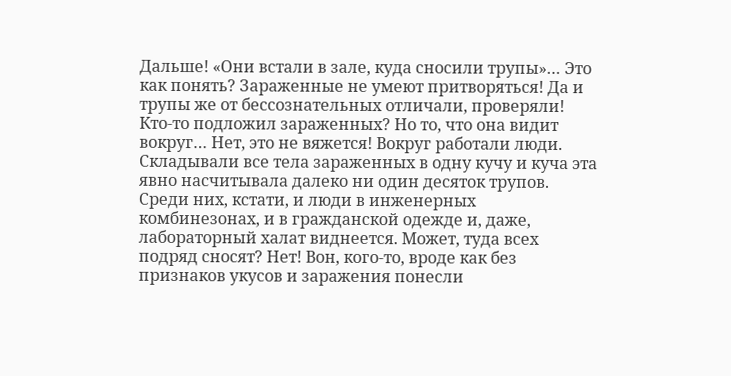Дальше! «Они встали в зале, куда сносили трупы»… Это как понять? Зараженные не умеют притворяться! Да и трупы же от бессознательных отличали, проверяли! Кто-то подложил зараженных? Но то, что она видит вокруг… Нет, это не вяжется! Вокруг работали люди. Складывали все тела зараженных в одну кучу и куча эта явно насчитывала далеко ни один десяток трупов. Среди них, кстати, и люди в инженерных комбинезонах, и в гражданской одежде и, даже, лабораторный халат виднеется. Может, туда всех подряд сносят? Нет! Вон, кого-то, вроде как без признаков укусов и заражения понесли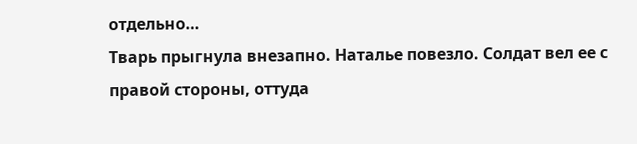отдельно…
Тварь прыгнула внезапно. Наталье повезло. Солдат вел ее с правой стороны, оттуда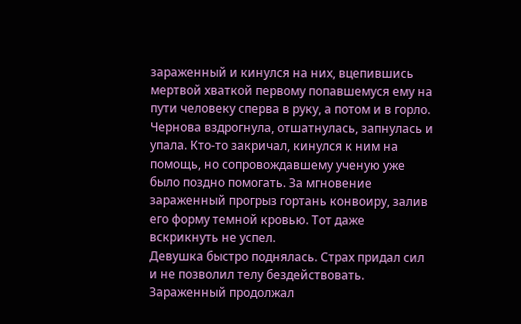зараженный и кинулся на них, вцепившись мертвой хваткой первому попавшемуся ему на пути человеку сперва в руку, а потом и в горло. Чернова вздрогнула, отшатнулась, запнулась и упала. Кто-то закричал, кинулся к ним на помощь, но сопровождавшему ученую уже было поздно помогать. За мгновение зараженный прогрыз гортань конвоиру, залив его форму темной кровью. Тот даже вскрикнуть не успел.
Девушка быстро поднялась. Страх придал сил и не позволил телу бездействовать. Зараженный продолжал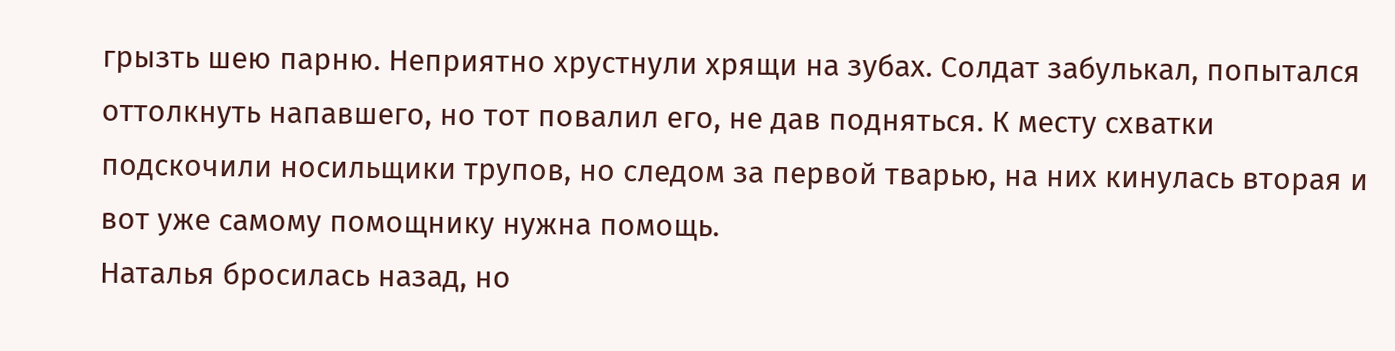грызть шею парню. Неприятно хрустнули хрящи на зубах. Солдат забулькал, попытался оттолкнуть напавшего, но тот повалил его, не дав подняться. К месту схватки подскочили носильщики трупов, но следом за первой тварью, на них кинулась вторая и вот уже самому помощнику нужна помощь.
Наталья бросилась назад, но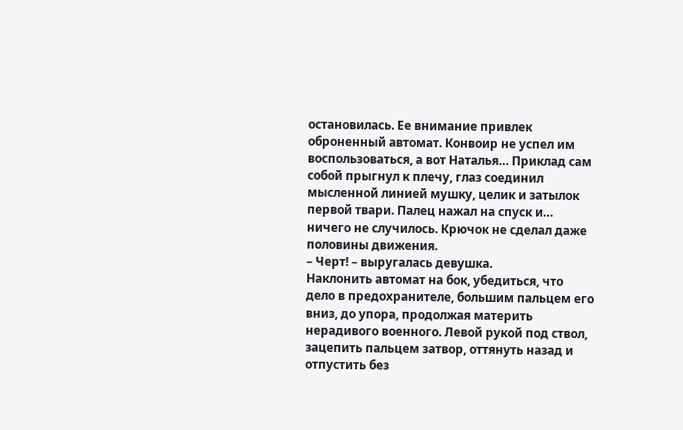остановилась. Ее внимание привлек оброненный автомат. Конвоир не успел им воспользоваться, а вот Наталья… Приклад сам собой прыгнул к плечу, глаз соединил мысленной линией мушку, целик и затылок первой твари. Палец нажал на спуск и… ничего не случилось. Крючок не сделал даже половины движения.
– Черт! – выругалась девушка.
Наклонить автомат на бок, убедиться, что дело в предохранителе, большим пальцем его вниз, до упора, продолжая материть нерадивого военного. Левой рукой под ствол, зацепить пальцем затвор, оттянуть назад и отпустить без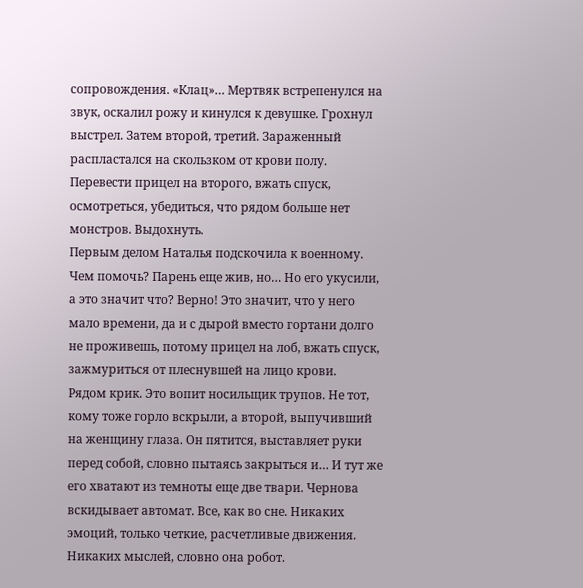сопровождения. «Клац»… Мертвяк встрепенулся на звук, оскалил рожу и кинулся к девушке. Грохнул выстрел. Затем второй, третий. Зараженный распластался на скользком от крови полу. Перевести прицел на второго, вжать спуск, осмотреться, убедиться, что рядом больше нет монстров. Выдохнуть.
Первым делом Наталья подскочила к военному. Чем помочь? Парень еще жив, но… Но его укусили, а это значит что? Верно! Это значит, что у него мало времени, да и с дырой вместо гортани долго не проживешь, потому прицел на лоб, вжать спуск, зажмуриться от плеснувшей на лицо крови.
Рядом крик. Это вопит носильщик трупов. Не тот, кому тоже горло вскрыли, а второй, выпучивший на женщину глаза. Он пятится, выставляет руки перед собой, словно пытаясь закрыться и… И тут же его хватают из темноты еще две твари. Чернова вскидывает автомат. Все, как во сне. Никаких эмоций, только четкие, расчетливые движения. Никаких мыслей, словно она робот.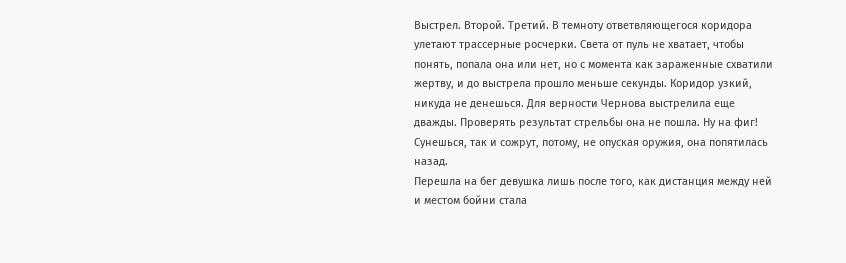Выстрел. Второй. Третий. В темноту ответвляющегося коридора улетают трассерные росчерки. Света от пуль не хватает, чтобы понять, попала она или нет, но с момента как зараженные схватили жертву, и до выстрела прошло меньше секунды. Коридор узкий, никуда не денешься. Для верности Чернова выстрелила еще дважды. Проверять результат стрельбы она не пошла. Ну на фиг! Сунешься, так и сожрут, потому, не опуская оружия, она попятилась назад.
Перешла на бег девушка лишь после того, как дистанция между ней и местом бойни стала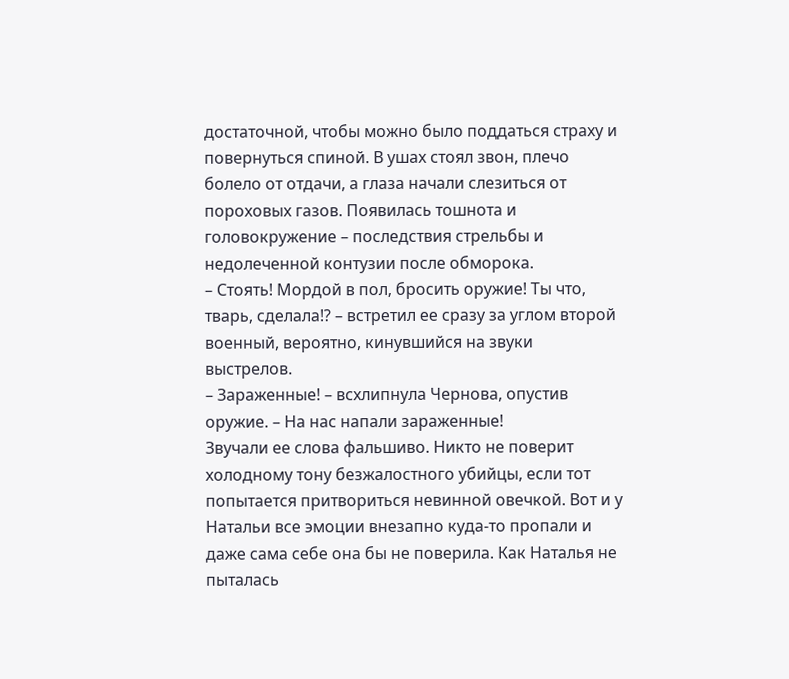достаточной, чтобы можно было поддаться страху и повернуться спиной. В ушах стоял звон, плечо болело от отдачи, а глаза начали слезиться от пороховых газов. Появилась тошнота и головокружение – последствия стрельбы и недолеченной контузии после обморока.
– Стоять! Мордой в пол, бросить оружие! Ты что, тварь, сделала!? – встретил ее сразу за углом второй военный, вероятно, кинувшийся на звуки выстрелов.
– Зараженные! – всхлипнула Чернова, опустив оружие. – На нас напали зараженные!
Звучали ее слова фальшиво. Никто не поверит холодному тону безжалостного убийцы, если тот попытается притвориться невинной овечкой. Вот и у Натальи все эмоции внезапно куда-то пропали и даже сама себе она бы не поверила. Как Наталья не пыталась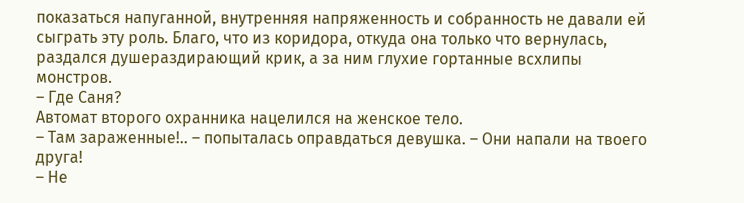показаться напуганной, внутренняя напряженность и собранность не давали ей сыграть эту роль. Благо, что из коридора, откуда она только что вернулась, раздался душераздирающий крик, а за ним глухие гортанные всхлипы монстров.
– Где Саня?
Автомат второго охранника нацелился на женское тело.
– Там зараженные!.. – попыталась оправдаться девушка. – Они напали на твоего друга!
– Не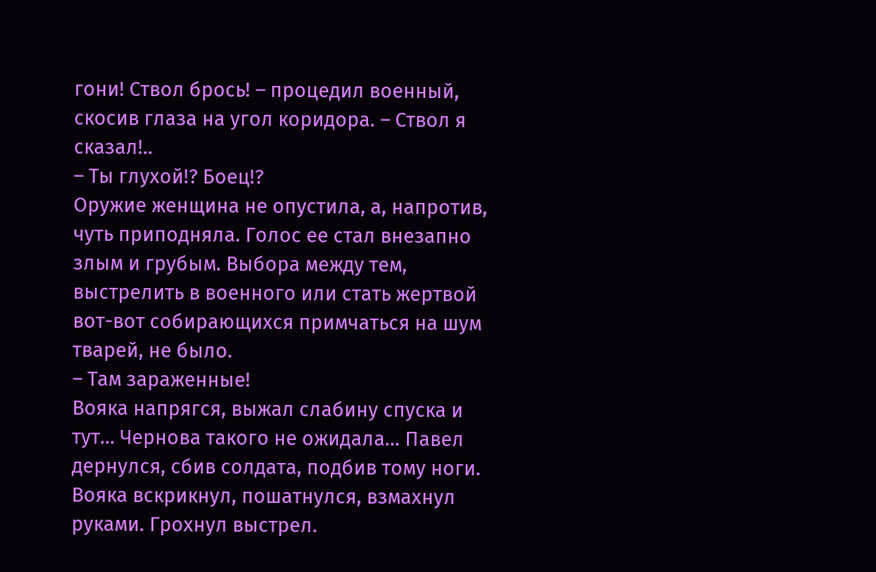гони! Ствол брось! – процедил военный, скосив глаза на угол коридора. – Ствол я сказал!..
– Ты глухой!? Боец!?
Оружие женщина не опустила, а, напротив, чуть приподняла. Голос ее стал внезапно злым и грубым. Выбора между тем, выстрелить в военного или стать жертвой вот-вот собирающихся примчаться на шум тварей, не было.
– Там зараженные!
Вояка напрягся, выжал слабину спуска и тут… Чернова такого не ожидала… Павел дернулся, сбив солдата, подбив тому ноги. Вояка вскрикнул, пошатнулся, взмахнул руками. Грохнул выстрел.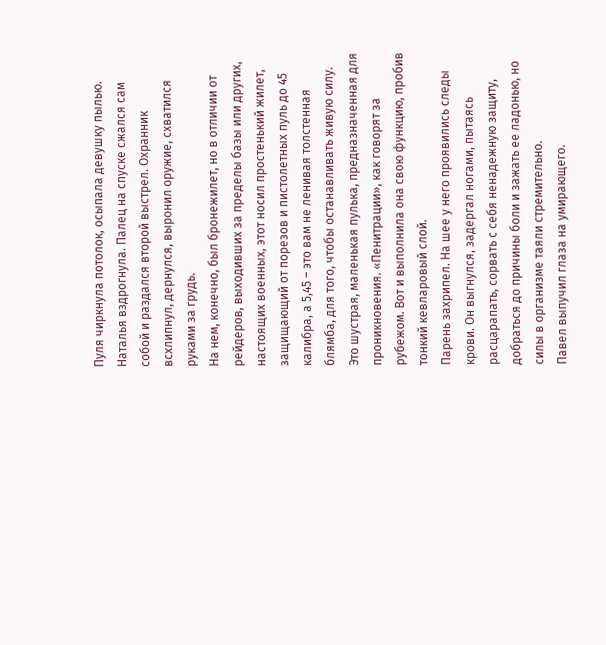Пуля чиркнула потолок, осыпала девушку пылью. Наталья вздрогнула. Палец на спуске сжался сам собой и раздался второй выстрел. Охранник всхлипнул, дернулся, выронил оружие, схватился руками за грудь.
На нем, конечно, был бронежилет, но в отличии от рейдеров, выходивших за пределы базы или других, настоящих военных, этот носил простенький жилет, защищающий от порезов и пистолетных пуль до 45 калибра, а 5,45 – это вам не ленивая толстенная блямба, для того, чтобы останавливать живую силу. Это шустрая, маленькая пулька, предназначенная для проникновения. «Пенитрации», как говорят за рубежом. Вот и выполнила она свою функцию, пробив тонкий кевларовый слой.
Парень захрипел. На шее у него проявились следы крови. Он выгнулся, задергал ногами, пытаясь расцарапать, сорвать с себя ненадежную защиту, добраться до причины боли и зажать ее ладонью, но силы в организме таяли стремительно.
Павел выпучил глаза на умирающего.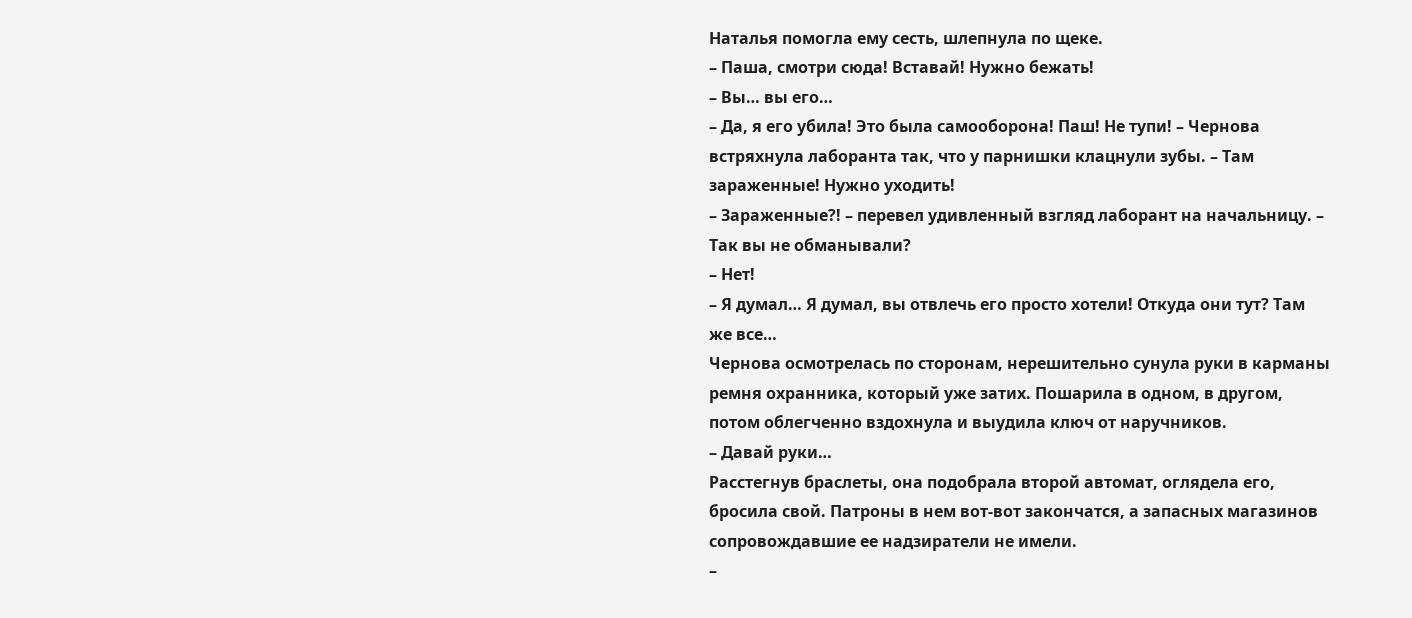Наталья помогла ему сесть, шлепнула по щеке.
– Паша, смотри сюда! Вставай! Нужно бежать!
– Вы… вы его…
– Да, я его убила! Это была самооборона! Паш! Не тупи! – Чернова встряхнула лаборанта так, что у парнишки клацнули зубы. – Там зараженные! Нужно уходить!
– Зараженные?! – перевел удивленный взгляд лаборант на начальницу. – Так вы не обманывали?
– Нет!
– Я думал… Я думал, вы отвлечь его просто хотели! Откуда они тут? Там же все…
Чернова осмотрелась по сторонам, нерешительно сунула руки в карманы ремня охранника, который уже затих. Пошарила в одном, в другом, потом облегченно вздохнула и выудила ключ от наручников.
– Давай руки…
Расстегнув браслеты, она подобрала второй автомат, оглядела его, бросила свой. Патроны в нем вот-вот закончатся, а запасных магазинов сопровождавшие ее надзиратели не имели.
–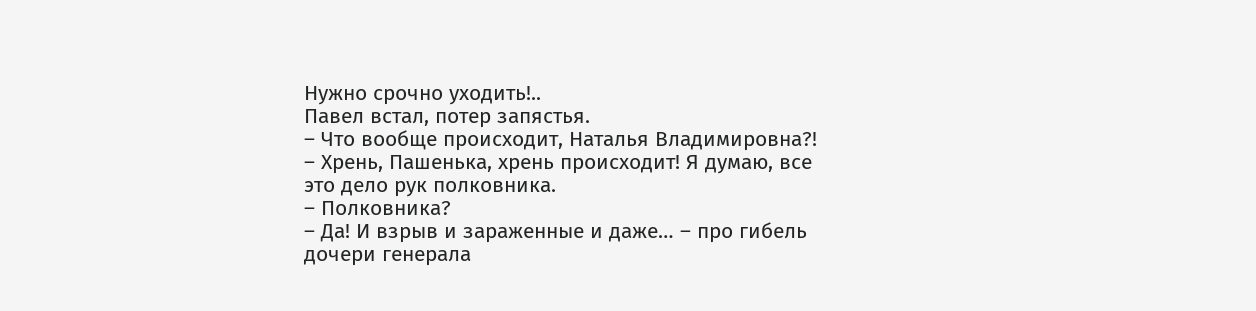Нужно срочно уходить!..
Павел встал, потер запястья.
– Что вообще происходит, Наталья Владимировна?!
– Хрень, Пашенька, хрень происходит! Я думаю, все это дело рук полковника.
– Полковника?
– Да! И взрыв и зараженные и даже… – про гибель дочери генерала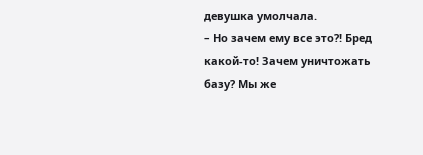девушка умолчала.
– Но зачем ему все это?! Бред какой-то! Зачем уничтожать базу? Мы же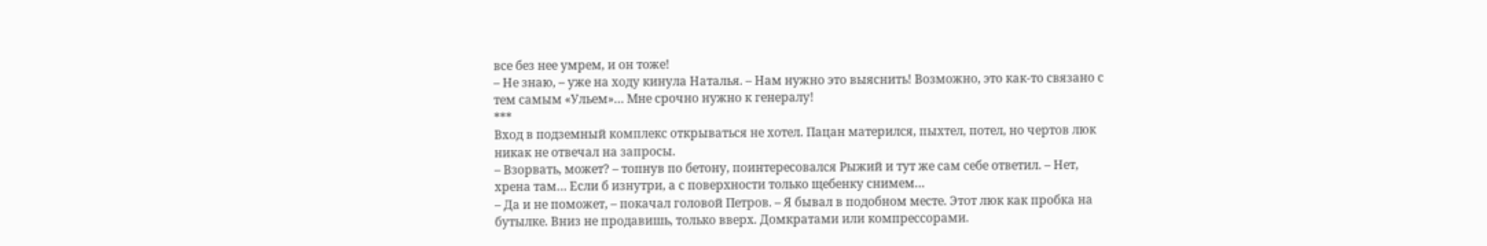все без нее умрем, и он тоже!
– Не знаю, – уже на ходу кинула Наталья. – Нам нужно это выяснить! Возможно, это как-то связано с тем самым «Ульем»… Мне срочно нужно к генералу!
***
Вход в подземный комплекс открываться не хотел. Пацан матерился, пыхтел, потел, но чертов люк никак не отвечал на запросы.
– Взорвать, может? – топнув по бетону, поинтересовался Рыжий и тут же сам себе ответил. – Нет, хрена там… Если б изнутри, а с поверхности только щебенку снимем…
– Да и не поможет, – покачал головой Петров. – Я бывал в подобном месте. Этот люк как пробка на бутылке. Вниз не продавишь, только вверх. Домкратами или компрессорами.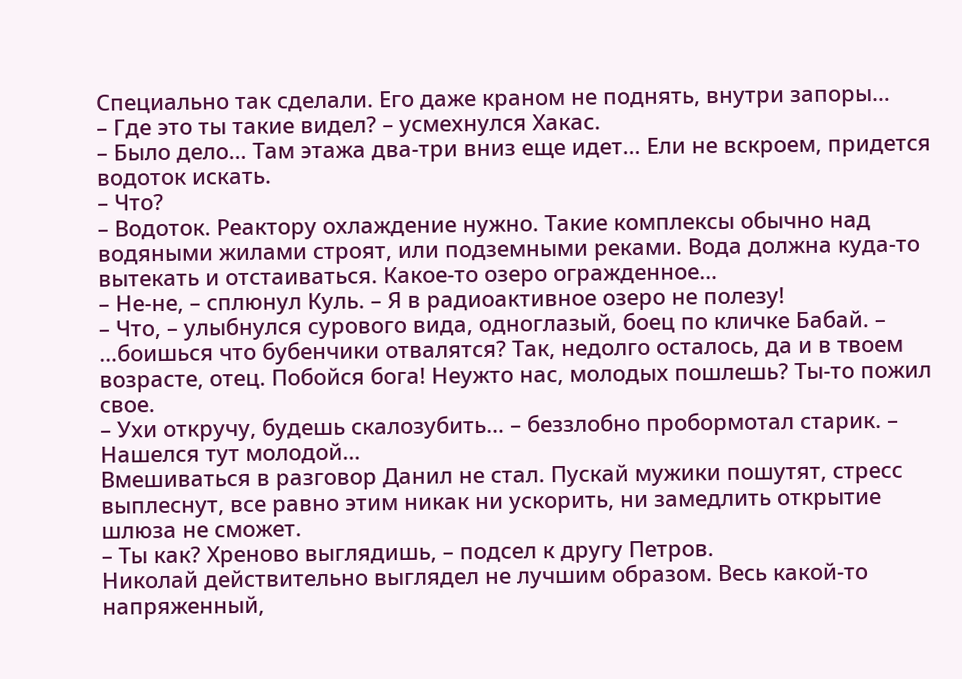Специально так сделали. Его даже краном не поднять, внутри запоры…
– Где это ты такие видел? – усмехнулся Хакас.
– Было дело… Там этажа два-три вниз еще идет… Ели не вскроем, придется водоток искать.
– Что?
– Водоток. Реактору охлаждение нужно. Такие комплексы обычно над водяными жилами строят, или подземными реками. Вода должна куда-то вытекать и отстаиваться. Какое-то озеро огражденное…
– Не-не, – сплюнул Куль. – Я в радиоактивное озеро не полезу!
– Что, – улыбнулся сурового вида, одноглазый, боец по кличке Бабай. – …боишься что бубенчики отвалятся? Так, недолго осталось, да и в твоем возрасте, отец. Побойся бога! Неужто нас, молодых пошлешь? Ты-то пожил свое.
– Ухи откручу, будешь скалозубить… – беззлобно пробормотал старик. – Нашелся тут молодой…
Вмешиваться в разговор Данил не стал. Пускай мужики пошутят, стресс выплеснут, все равно этим никак ни ускорить, ни замедлить открытие шлюза не сможет.
– Ты как? Хреново выглядишь, – подсел к другу Петров.
Николай действительно выглядел не лучшим образом. Весь какой-то напряженный,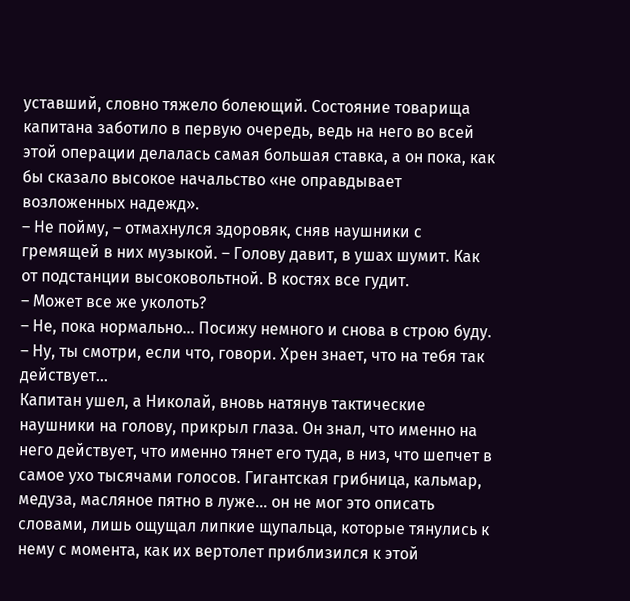уставший, словно тяжело болеющий. Состояние товарища капитана заботило в первую очередь, ведь на него во всей этой операции делалась самая большая ставка, а он пока, как бы сказало высокое начальство «не оправдывает возложенных надежд».
– Не пойму, – отмахнулся здоровяк, сняв наушники с гремящей в них музыкой. – Голову давит, в ушах шумит. Как от подстанции высоковольтной. В костях все гудит.
– Может все же уколоть?
– Не, пока нормально… Посижу немного и снова в строю буду.
– Ну, ты смотри, если что, говори. Хрен знает, что на тебя так действует…
Капитан ушел, а Николай, вновь натянув тактические наушники на голову, прикрыл глаза. Он знал, что именно на него действует, что именно тянет его туда, в низ, что шепчет в самое ухо тысячами голосов. Гигантская грибница, кальмар, медуза, масляное пятно в луже… он не мог это описать словами, лишь ощущал липкие щупальца, которые тянулись к нему с момента, как их вертолет приблизился к этой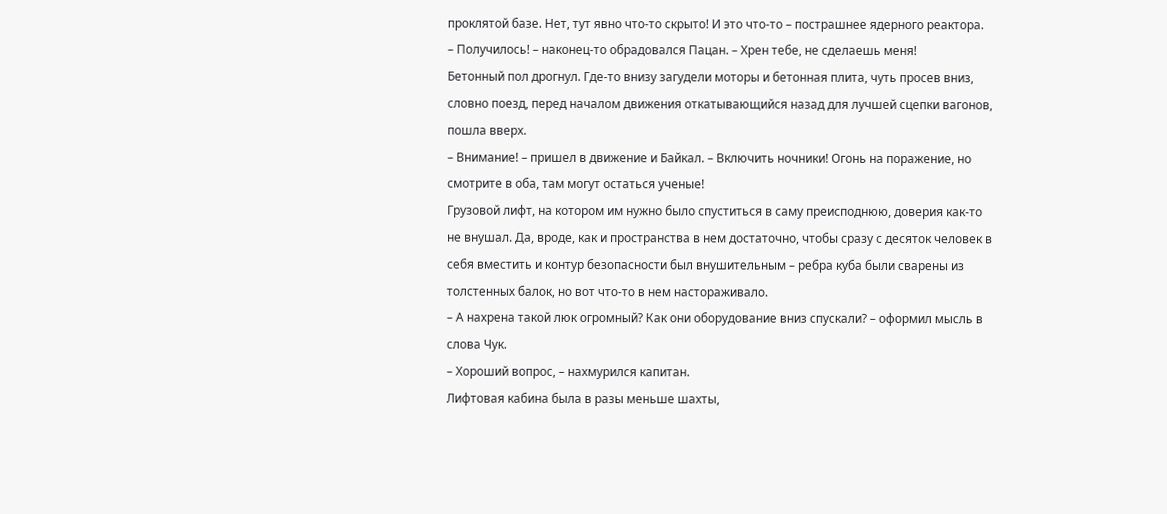проклятой базе. Нет, тут явно что-то скрыто! И это что-то – пострашнее ядерного реактора.
– Получилось! – наконец-то обрадовался Пацан. – Хрен тебе, не сделаешь меня!
Бетонный пол дрогнул. Где-то внизу загудели моторы и бетонная плита, чуть просев вниз, словно поезд, перед началом движения откатывающийся назад для лучшей сцепки вагонов, пошла вверх.
– Внимание! – пришел в движение и Байкал. – Включить ночники! Огонь на поражение, но смотрите в оба, там могут остаться ученые!
Грузовой лифт, на котором им нужно было спуститься в саму преисподнюю, доверия как-то не внушал. Да, вроде, как и пространства в нем достаточно, чтобы сразу с десяток человек в себя вместить и контур безопасности был внушительным – ребра куба были сварены из толстенных балок, но вот что-то в нем настораживало.
– А нахрена такой люк огромный? Как они оборудование вниз спускали? – оформил мысль в слова Чук.
– Хороший вопрос, – нахмурился капитан.
Лифтовая кабина была в разы меньше шахты,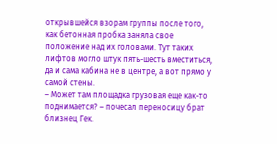открывшейся взорам группы после того, как бетонная пробка заняла свое положение над их головами. Тут таких лифтов могло штук пять-шесть вместиться, да и сама кабина не в центре, а вот прямо у самой стены.
– Может там площадка грузовая еще как-то поднимается? – почесал переносицу брат близнец Гек.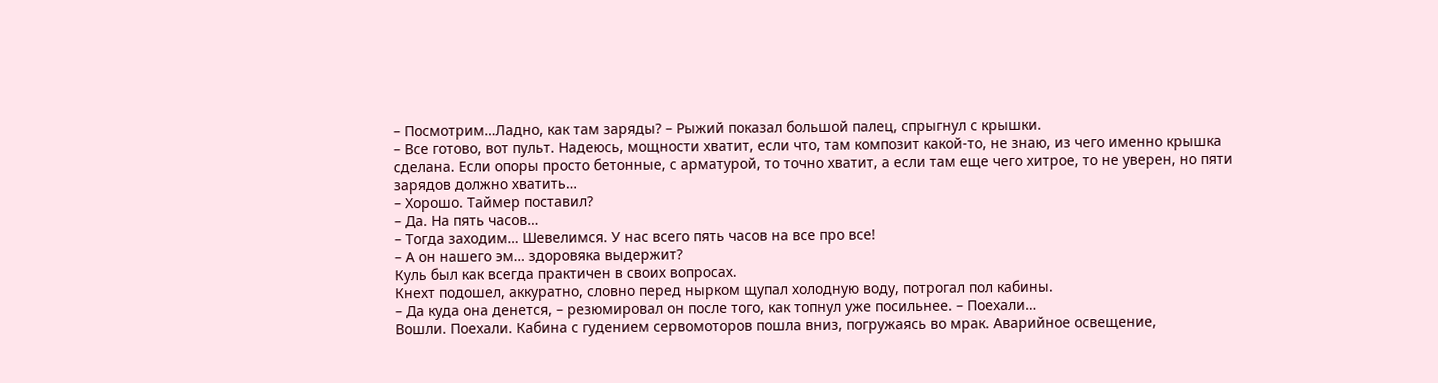– Посмотрим…Ладно, как там заряды? – Рыжий показал большой палец, спрыгнул с крышки.
– Все готово, вот пульт. Надеюсь, мощности хватит, если что, там композит какой-то, не знаю, из чего именно крышка сделана. Если опоры просто бетонные, с арматурой, то точно хватит, а если там еще чего хитрое, то не уверен, но пяти зарядов должно хватить…
– Хорошо. Таймер поставил?
– Да. На пять часов…
– Тогда заходим… Шевелимся. У нас всего пять часов на все про все!
– А он нашего эм… здоровяка выдержит?
Куль был как всегда практичен в своих вопросах.
Кнехт подошел, аккуратно, словно перед нырком щупал холодную воду, потрогал пол кабины.
– Да куда она денется, – резюмировал он после того, как топнул уже посильнее. – Поехали…
Вошли. Поехали. Кабина с гудением сервомоторов пошла вниз, погружаясь во мрак. Аварийное освещение,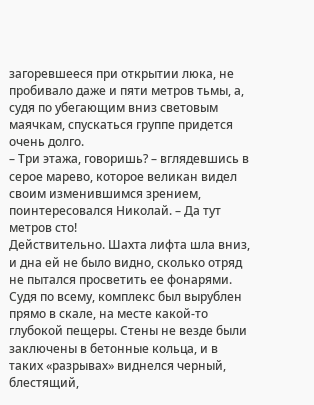загоревшееся при открытии люка, не пробивало даже и пяти метров тьмы, а, судя по убегающим вниз световым маячкам, спускаться группе придется очень долго.
– Три этажа, говоришь? – вглядевшись в серое марево, которое великан видел своим изменившимся зрением, поинтересовался Николай. – Да тут метров сто!
Действительно. Шахта лифта шла вниз, и дна ей не было видно, сколько отряд не пытался просветить ее фонарями. Судя по всему, комплекс был вырублен прямо в скале, на месте какой-то глубокой пещеры. Стены не везде были заключены в бетонные кольца, и в таких «разрывах» виднелся черный, блестящий,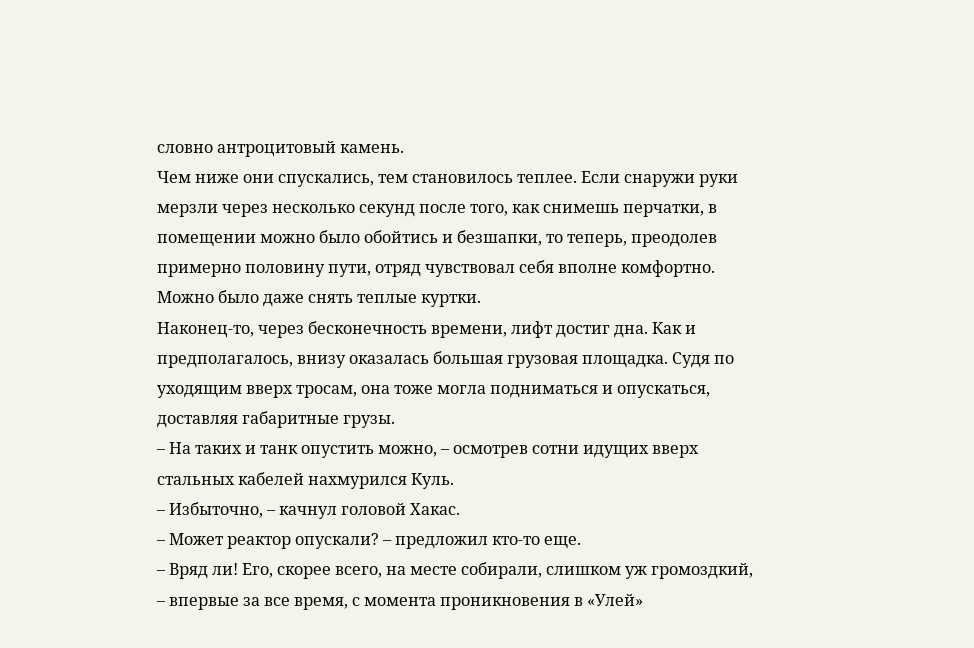словно антроцитовый камень.
Чем ниже они спускались, тем становилось теплее. Если снаружи руки мерзли через несколько секунд после того, как снимешь перчатки, в помещении можно было обойтись и безшапки, то теперь, преодолев примерно половину пути, отряд чувствовал себя вполне комфортно. Можно было даже снять теплые куртки.
Наконец-то, через бесконечность времени, лифт достиг дна. Как и предполагалось, внизу оказалась большая грузовая площадка. Судя по уходящим вверх тросам, она тоже могла подниматься и опускаться, доставляя габаритные грузы.
– На таких и танк опустить можно, – осмотрев сотни идущих вверх стальных кабелей нахмурился Куль.
– Избыточно, – качнул головой Хакас.
– Может реактор опускали? – предложил кто-то еще.
– Вряд ли! Его, скорее всего, на месте собирали, слишком уж громоздкий, – впервые за все время, с момента проникновения в «Улей»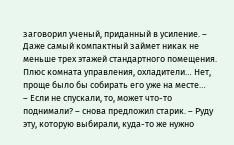заговорил ученый, приданный в усиление. – Даже самый компактный займет никак не меньше трех этажей стандартного помещения. Плюс комната управления, охладители… Нет, проще было бы собирать его уже на месте…
– Если не спускали, то, может что-то поднимали? – снова предложил старик. – Руду эту, которую выбирали, куда-то же нужно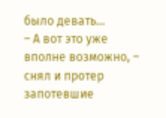было девать…
– А вот это уже вполне возможно, – снял и протер запотевшие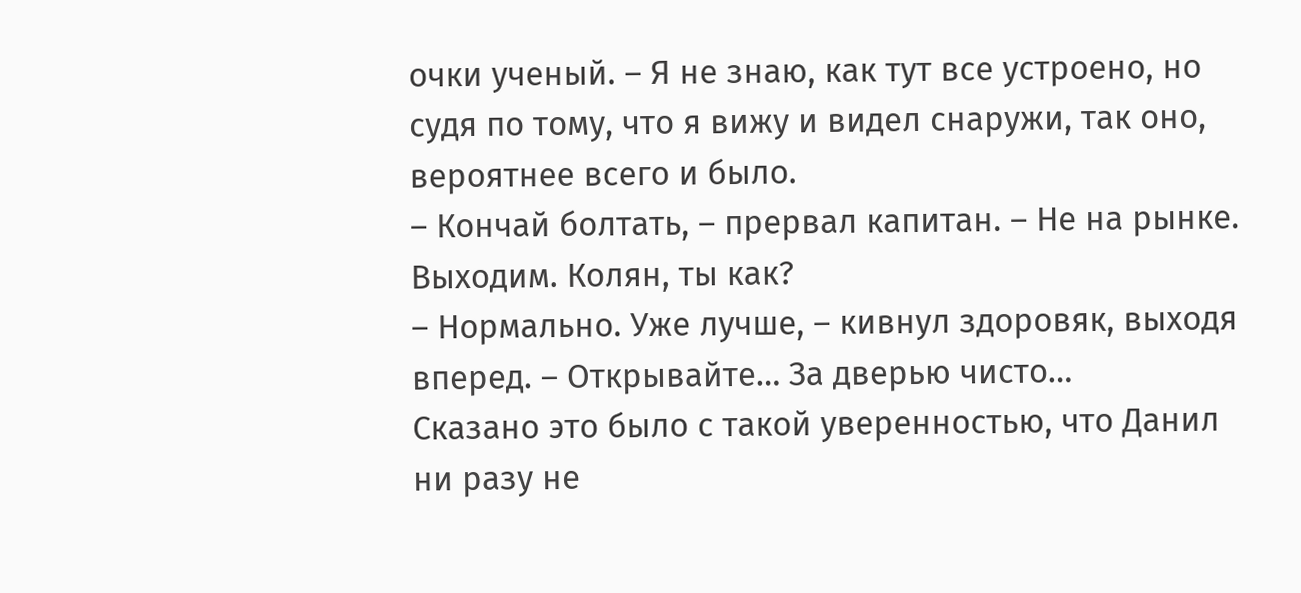очки ученый. – Я не знаю, как тут все устроено, но судя по тому, что я вижу и видел снаружи, так оно, вероятнее всего и было.
– Кончай болтать, – прервал капитан. – Не на рынке. Выходим. Колян, ты как?
– Нормально. Уже лучше, – кивнул здоровяк, выходя вперед. – Открывайте… За дверью чисто…
Сказано это было с такой уверенностью, что Данил ни разу не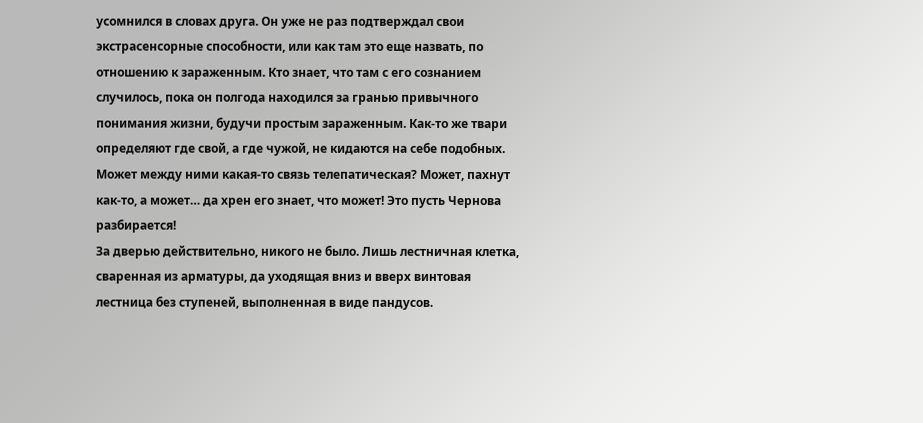усомнился в словах друга. Он уже не раз подтверждал свои экстрасенсорные способности, или как там это еще назвать, по отношению к зараженным. Кто знает, что там с его сознанием случилось, пока он полгода находился за гранью привычного понимания жизни, будучи простым зараженным. Как-то же твари определяют где свой, а где чужой, не кидаются на себе подобных. Может между ними какая-то связь телепатическая? Может, пахнут как-то, а может… да хрен его знает, что может! Это пусть Чернова разбирается!
За дверью действительно, никого не было. Лишь лестничная клетка, сваренная из арматуры, да уходящая вниз и вверх винтовая лестница без ступеней, выполненная в виде пандусов.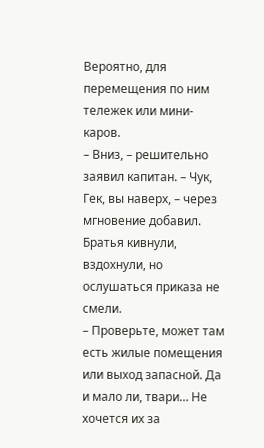Вероятно, для перемещения по ним тележек или мини-каров.
– Вниз, – решительно заявил капитан. – Чук, Гек, вы наверх, – через мгновение добавил.
Братья кивнули, вздохнули, но ослушаться приказа не смели.
– Проверьте, может там есть жилые помещения или выход запасной. Да и мало ли, твари… Не хочется их за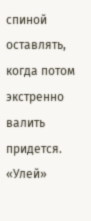спиной оставлять, когда потом экстренно валить придется.
«Улей»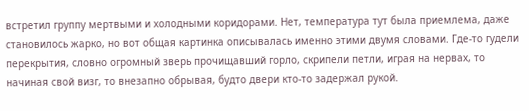встретил группу мертвыми и холодными коридорами. Нет, температура тут была приемлема, даже становилось жарко, но вот общая картинка описывалась именно этими двумя словами. Где-то гудели перекрытия, словно огромный зверь прочищавший горло, скрипели петли, играя на нервах, то начиная свой визг, то внезапно обрывая, будто двери кто-то задержал рукой.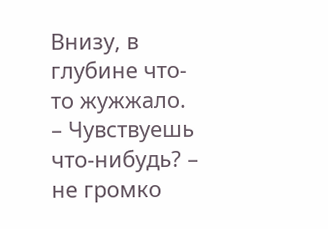Внизу, в глубине что-то жужжало.
– Чувствуешь что-нибудь? – не громко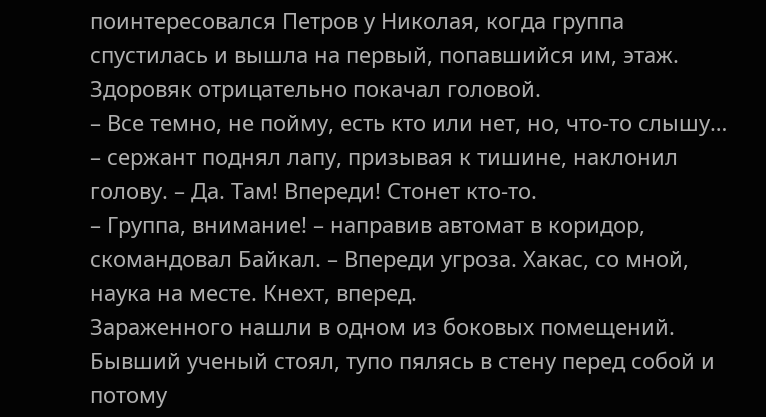поинтересовался Петров у Николая, когда группа спустилась и вышла на первый, попавшийся им, этаж.
Здоровяк отрицательно покачал головой.
– Все темно, не пойму, есть кто или нет, но, что-то слышу… – сержант поднял лапу, призывая к тишине, наклонил голову. – Да. Там! Впереди! Стонет кто-то.
– Группа, внимание! – направив автомат в коридор, скомандовал Байкал. – Впереди угроза. Хакас, со мной, наука на месте. Кнехт, вперед.
Зараженного нашли в одном из боковых помещений. Бывший ученый стоял, тупо пялясь в стену перед собой и потому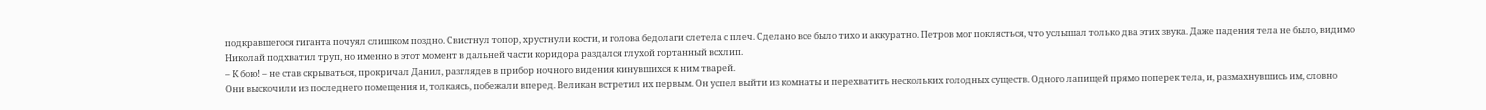подкравшегося гиганта почуял слишком поздно. Свистнул топор, хрустнули кости, и голова бедолаги слетела с плеч. Сделано все было тихо и аккуратно. Петров мог поклясться, что услышал только два этих звука. Даже падения тела не было, видимо Николай подхватил труп, но именно в этот момент в дальней части коридора раздался глухой гортанный всхлип.
– К бою! – не став скрываться, прокричал Данил, разглядев в прибор ночного видения кинувшихся к ним тварей.
Они выскочили из последнего помещения и, толкаясь, побежали вперед. Великан встретил их первым. Он успел выйти из комнаты и перехватить нескольких голодных существ. Одного лапищей прямо поперек тела, и, размахнувшись им, словно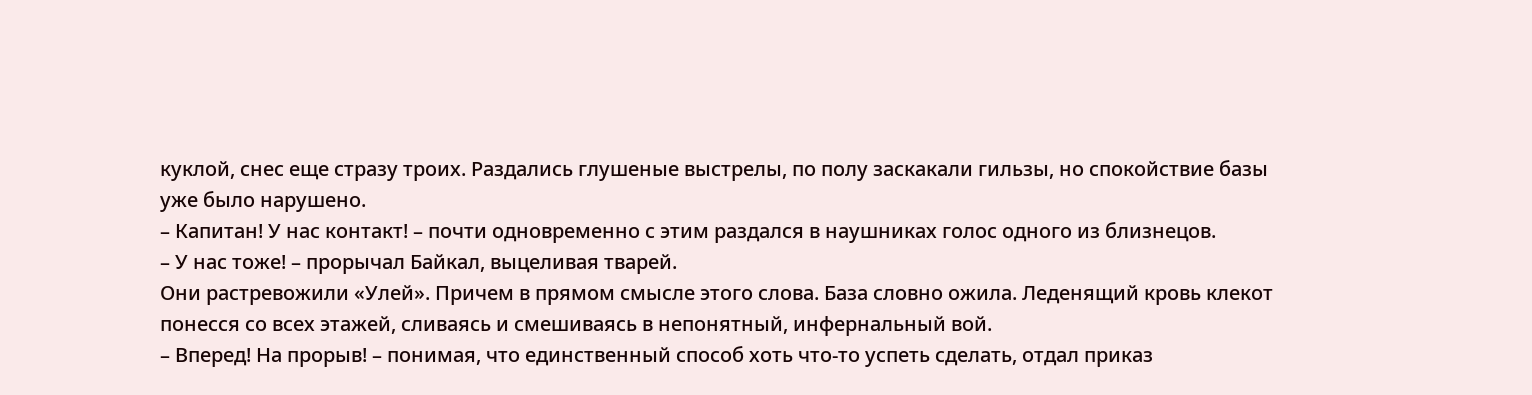куклой, снес еще стразу троих. Раздались глушеные выстрелы, по полу заскакали гильзы, но спокойствие базы уже было нарушено.
– Капитан! У нас контакт! – почти одновременно с этим раздался в наушниках голос одного из близнецов.
– У нас тоже! – прорычал Байкал, выцеливая тварей.
Они растревожили «Улей». Причем в прямом смысле этого слова. База словно ожила. Леденящий кровь клекот понесся со всех этажей, сливаясь и смешиваясь в непонятный, инфернальный вой.
– Вперед! На прорыв! – понимая, что единственный способ хоть что-то успеть сделать, отдал приказ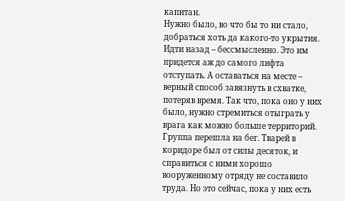капитан.
Нужно было, во что бы то ни стало, добраться хоть да какого-то укрытия. Идти назад – бессмысленно. Это им придется аж до самого лифта отступать. А оставаться на месте – верный способ завязнуть в схватке, потеряв время. Так что, пока оно у них было, нужно стремиться отыграть у врага как можно больше территорий.
Группа перешла на бег. Тварей в коридоре был от силы десяток, и справиться с ними хорошо вооруженному отряду не составило труда. Но это сейчас, пока у них есть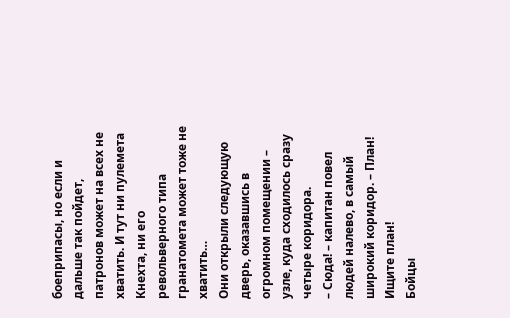боеприпасы, но если и дальше так пойдет, патронов может на всех не хватить. И тут ни пулемета Кнехта, ни его револьверного типа гранатомета может тоже не хватить…
Они открыли следующую дверь, оказавшись в огромном помещении – узле, куда сходилось сразу четыре коридора.
– Сюда! – капитан повел людей налево, в самый широкий коридор. – План! Ищите план!
Бойцы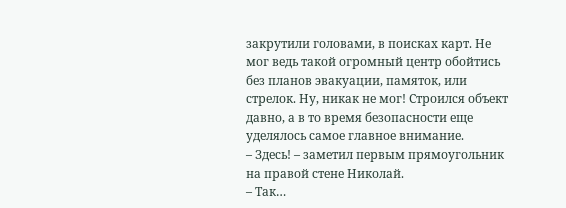закрутили головами, в поисках карт. Не мог ведь такой огромный центр обойтись без планов эвакуации, памяток, или стрелок. Ну, никак не мог! Строился объект давно, а в то время безопасности еще уделялось самое главное внимание.
– Здесь! – заметил первым прямоугольник на правой стене Николай.
– Так…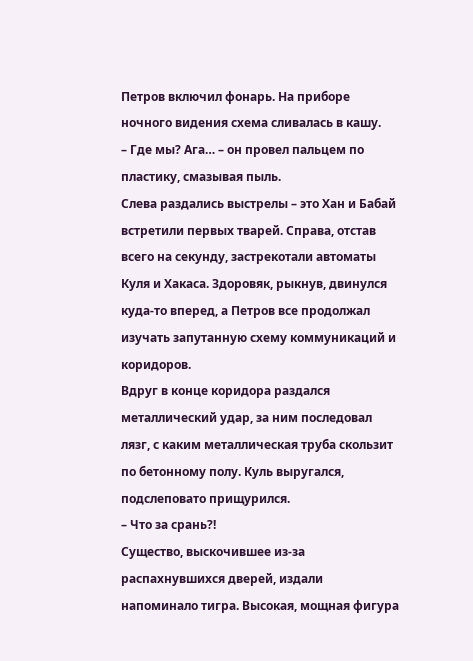Петров включил фонарь. На приборе ночного видения схема сливалась в кашу.
– Где мы? Ага… – он провел пальцем по пластику, смазывая пыль.
Слева раздались выстрелы – это Хан и Бабай встретили первых тварей. Справа, отстав всего на секунду, застрекотали автоматы Куля и Хакаса. Здоровяк, рыкнув, двинулся куда-то вперед, а Петров все продолжал изучать запутанную схему коммуникаций и коридоров.
Вдруг в конце коридора раздался металлический удар, за ним последовал лязг, с каким металлическая труба скользит по бетонному полу. Куль выругался, подслеповато прищурился.
– Что за срань?!
Существо, выскочившее из-за распахнувшихся дверей, издали напоминало тигра. Высокая, мощная фигура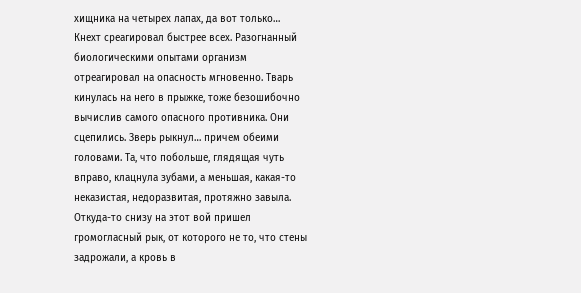хищника на четырех лапах, да вот только…
Кнехт среагировал быстрее всех. Разогнанный биологическими опытами организм отреагировал на опасность мгновенно. Тварь кинулась на него в прыжке, тоже безошибочно вычислив самого опасного противника. Они сцепились. Зверь рыкнул… причем обеими головами. Та, что побольше, глядящая чуть вправо, клацнула зубами, а меньшая, какая-то неказистая, недоразвитая, протяжно завыла. Откуда-то снизу на этот вой пришел громогласный рык, от которого не то, что стены задрожали, а кровь в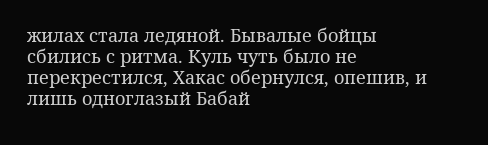жилах стала ледяной. Бывалые бойцы сбились с ритма. Куль чуть было не перекрестился, Хакас обернулся, опешив, и лишь одноглазый Бабай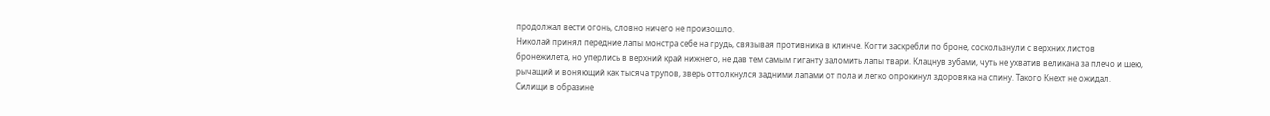продолжал вести огонь, словно ничего не произошло.
Николай принял передние лапы монстра себе на грудь, связывая противника в клинче. Когти заскребли по броне, соскользнули с верхних листов бронежилета, но уперлись в верхний край нижнего, не дав тем самым гиганту заломить лапы твари. Клацнув зубами, чуть не ухватив великана за плечо и шею, рычащий и воняющий как тысяча трупов, зверь оттолкнулся задними лапами от пола и легко опрокинул здоровяка на спину. Такого Кнехт не ожидал. Силищи в образине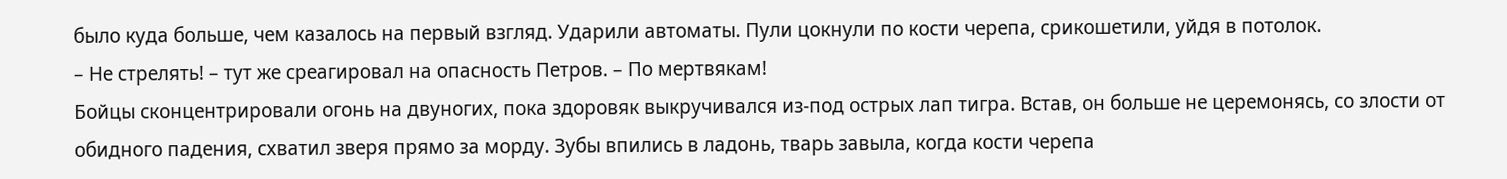было куда больше, чем казалось на первый взгляд. Ударили автоматы. Пули цокнули по кости черепа, срикошетили, уйдя в потолок.
– Не стрелять! – тут же среагировал на опасность Петров. – По мертвякам!
Бойцы сконцентрировали огонь на двуногих, пока здоровяк выкручивался из-под острых лап тигра. Встав, он больше не церемонясь, со злости от обидного падения, схватил зверя прямо за морду. Зубы впились в ладонь, тварь завыла, когда кости черепа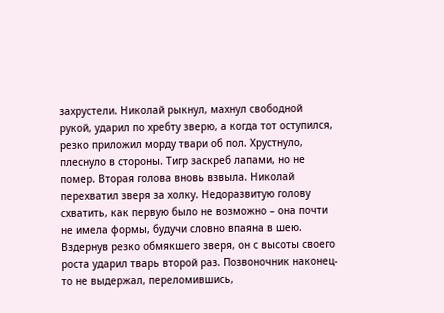захрустели. Николай рыкнул, махнул свободной рукой, ударил по хребту зверю, а когда тот оступился, резко приложил морду твари об пол. Хрустнуло, плеснуло в стороны. Тигр заскреб лапами, но не помер. Вторая голова вновь взвыла. Николай перехватил зверя за холку. Недоразвитую голову схватить, как первую было не возможно – она почти не имела формы, будучи словно впаяна в шею. Вздернув резко обмякшего зверя, он с высоты своего роста ударил тварь второй раз. Позвоночник наконец-то не выдержал, переломившись,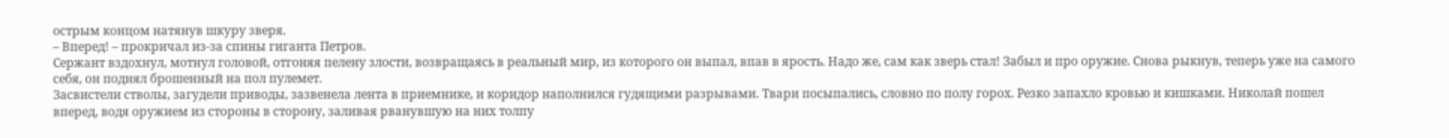острым концом натянув шкуру зверя.
– Вперед! – прокричал из-за спины гиганта Петров.
Сержант вздохнул, мотнул головой, отгоняя пелену злости, возвращаясь в реальный мир, из которого он выпал, впав в ярость. Надо же, сам как зверь стал! Забыл и про оружие. Снова рыкнув, теперь уже на самого себя, он поднял брошенный на пол пулемет.
Засвистели стволы, загудели приводы, зазвенела лента в приемнике, и коридор наполнился гудящими разрывами. Твари посыпались, словно по полу горох. Резко запахло кровью и кишками. Николай пошел вперед, водя оружием из стороны в сторону, заливая рванувшую на них толпу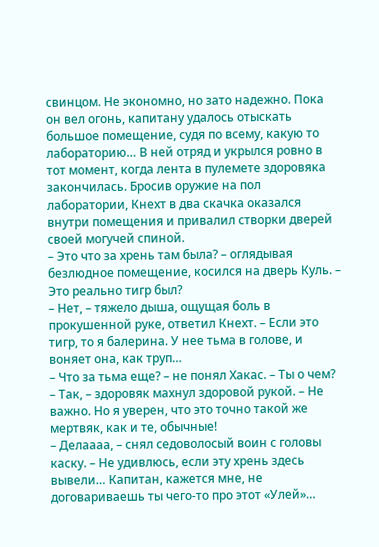свинцом. Не экономно, но зато надежно. Пока он вел огонь, капитану удалось отыскать большое помещение, судя по всему, какую то лабораторию… В ней отряд и укрылся ровно в тот момент, когда лента в пулемете здоровяка закончилась. Бросив оружие на пол лаборатории, Кнехт в два скачка оказался внутри помещения и привалил створки дверей своей могучей спиной.
– Это что за хрень там была? – оглядывая безлюдное помещение, косился на дверь Куль. – Это реально тигр был?
– Нет, – тяжело дыша, ощущая боль в прокушенной руке, ответил Кнехт. – Если это тигр, то я балерина. У нее тьма в голове, и воняет она, как труп…
– Что за тьма еще? – не понял Хакас. – Ты о чем?
– Так, – здоровяк махнул здоровой рукой. – Не важно. Но я уверен, что это точно такой же мертвяк, как и те, обычные!
– Делаааа, – снял седоволосый воин с головы каску. – Не удивлюсь, если эту хрень здесь вывели… Капитан, кажется мне, не договариваешь ты чего-то про этот «Улей»…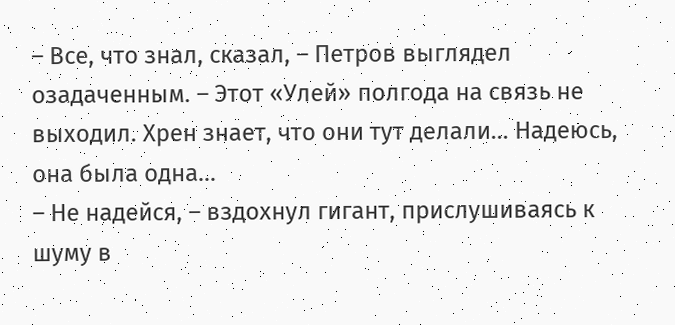– Все, что знал, сказал, – Петров выглядел озадаченным. – Этот «Улей» полгода на связь не выходил. Хрен знает, что они тут делали… Надеюсь, она была одна…
– Не надейся, – вздохнул гигант, прислушиваясь к шуму в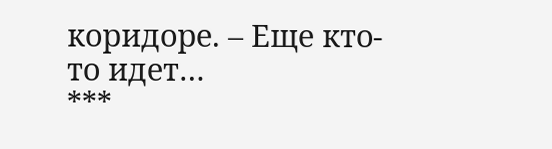коридоре. – Еще кто-то идет…
***